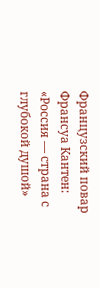Французский повар Франсуа Кантен: «Россия — страна с глубокой душой»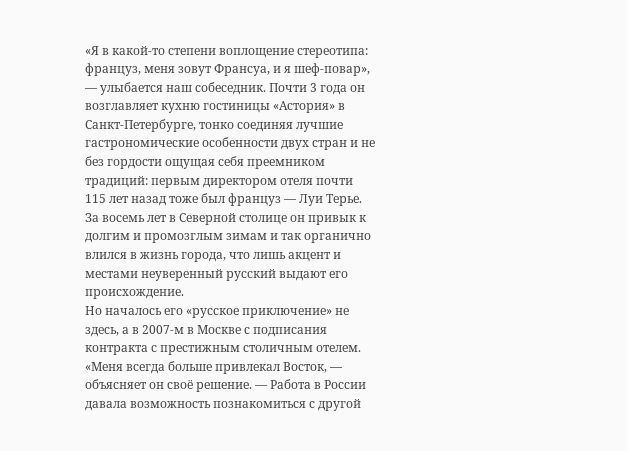«Я в какой-то степени воплощение стереотипа: француз, меня зовут Франсуа, и я шеф-повар», — улыбается наш собеседник. Почти 3 года он возглавляет кухню гостиницы «Астория» в Санкт-Петербурге, тонко соединяя лучшие гастрономические особенности двух стран и не без гордости ощущая себя преемником традиций: первым директором отеля почти 115 лет назад тоже был француз — Луи Терье. За восемь лет в Северной столице он привык к долгим и промозглым зимам и так органично влился в жизнь города, что лишь акцент и местами неуверенный русский выдают его происхождение.
Но началось его «русское приключение» не здесь, а в 2007-м в Москве с подписания контракта с престижным столичным отелем.
«Меня всегда больше привлекал Восток, — объясняет он своё решение. — Работа в России давала возможность познакомиться с другой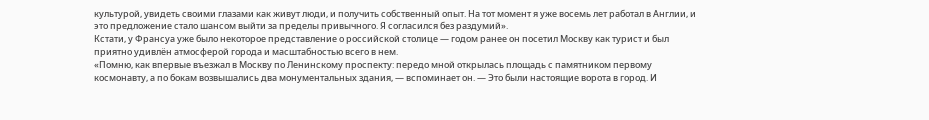культурой, увидеть своими глазами как живут люди, и получить собственный опыт. На тот момент я уже восемь лет работал в Англии, и это предложение стало шансом выйти за пределы привычного. Я согласился без раздумий».
Кстати, у Франсуа уже было некоторое представление о российской столице — годом ранее он посетил Москву как турист и был приятно удивлён атмосферой города и масштабностью всего в нем.
«Помню, как впервые въезжал в Москву по Ленинскому проспекту: передо мной открылась площадь с памятником первому космонавту, а по бокам возвышались два монументальных здания, — вспоминает он. — Это были настоящие ворота в город. И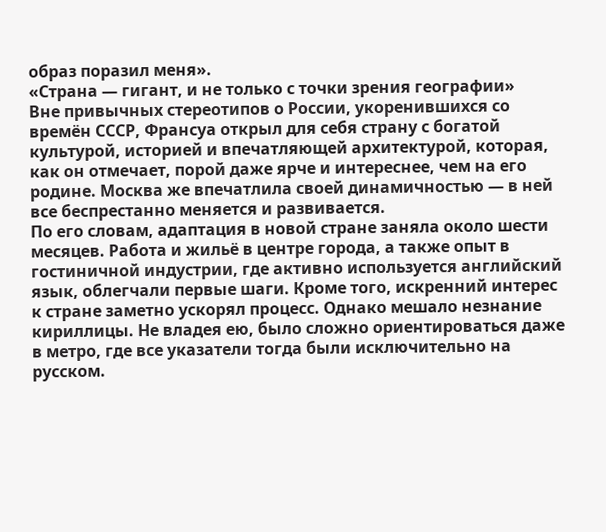образ поразил меня».
«Страна — гигант, и не только с точки зрения географии»
Вне привычных стереотипов о России, укоренившихся со времён СССР, Франсуа открыл для себя страну с богатой культурой, историей и впечатляющей архитектурой, которая, как он отмечает, порой даже ярче и интереснее, чем на его родине. Москва же впечатлила своей динамичностью — в ней все беспрестанно меняется и развивается.
По его словам, адаптация в новой стране заняла около шести месяцев. Работа и жильё в центре города, а также опыт в гостиничной индустрии, где активно используется английский язык, облегчали первые шаги. Кроме того, искренний интерес к стране заметно ускорял процесс. Однако мешало незнание кириллицы. Не владея ею, было сложно ориентироваться даже в метро, где все указатели тогда были исключительно на русском.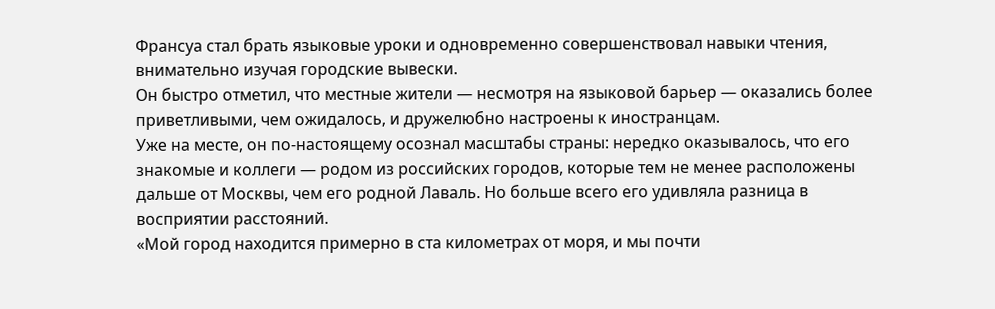Франсуа стал брать языковые уроки и одновременно совершенствовал навыки чтения, внимательно изучая городские вывески.
Он быстро отметил, что местные жители — несмотря на языковой барьер — оказались более приветливыми, чем ожидалось, и дружелюбно настроены к иностранцам.
Уже на месте, он по-настоящему осознал масштабы страны: нередко оказывалось, что его знакомые и коллеги — родом из российских городов, которые тем не менее расположены дальше от Москвы, чем его родной Лаваль. Но больше всего его удивляла разница в восприятии расстояний.
«Мой город находится примерно в ста километрах от моря, и мы почти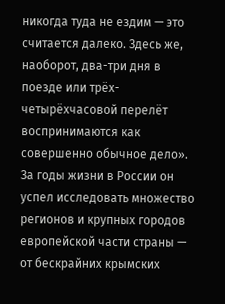никогда туда не ездим — это считается далеко. Здесь же, наоборот, два-три дня в поезде или трёх-четырёхчасовой перелёт воспринимаются как совершенно обычное дело».
За годы жизни в России он успел исследовать множество регионов и крупных городов европейской части страны — от бескрайних крымских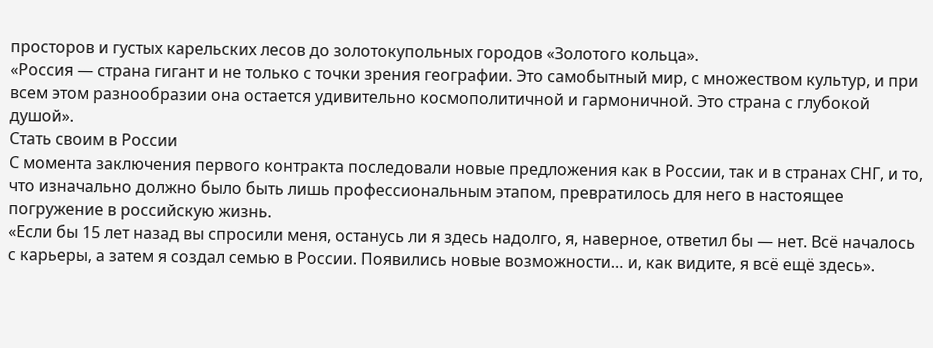просторов и густых карельских лесов до золотокупольных городов «Золотого кольца».
«Россия — страна гигант и не только с точки зрения географии. Это самобытный мир, с множеством культур, и при всем этом разнообразии она остается удивительно космополитичной и гармоничной. Это страна с глубокой душой».
Стать своим в России
С момента заключения первого контракта последовали новые предложения как в России, так и в странах СНГ, и то, что изначально должно было быть лишь профессиональным этапом, превратилось для него в настоящее погружение в российскую жизнь.
«Если бы 15 лет назад вы спросили меня, останусь ли я здесь надолго, я, наверное, ответил бы — нет. Всё началось с карьеры, а затем я создал семью в России. Появились новые возможности… и, как видите, я всё ещё здесь».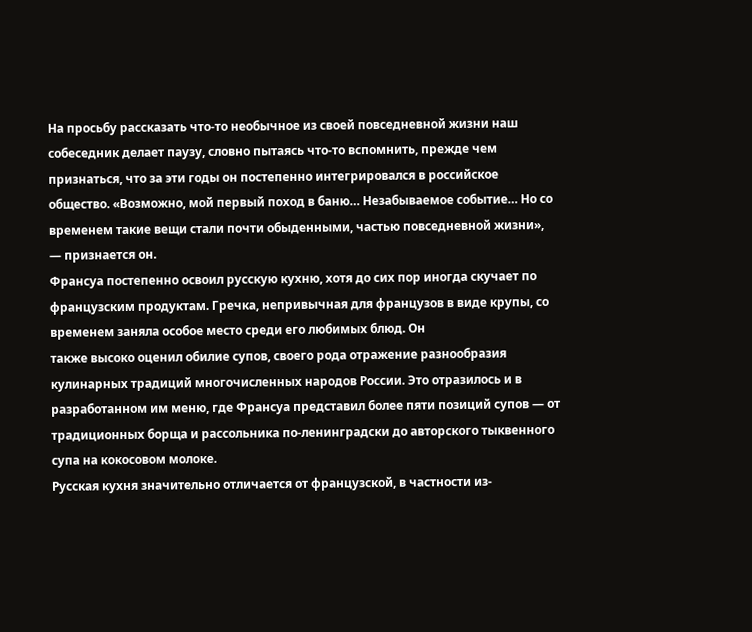На просьбу рассказать что-то необычное из своей повседневной жизни наш собеседник делает паузу, словно пытаясь что-то вспомнить, прежде чем признаться, что за эти годы он постепенно интегрировался в российское общество. «Возможно, мой первый поход в баню… Незабываемое событие… Но со временем такие вещи стали почти обыденными, частью повседневной жизни», — признается он.
Франсуа постепенно освоил русскую кухню, хотя до сих пор иногда скучает по французским продуктам. Гречка, непривычная для французов в виде крупы, со временем заняла особое место среди его любимых блюд. Он
также высоко оценил обилие супов, своего рода отражение разнообразия кулинарных традиций многочисленных народов России. Это отразилось и в разработанном им меню, где Франсуа представил более пяти позиций супов — от традиционных борща и рассольника по-ленинградски до авторского тыквенного супа на кокосовом молоке.
Русская кухня значительно отличается от французской, в частности из-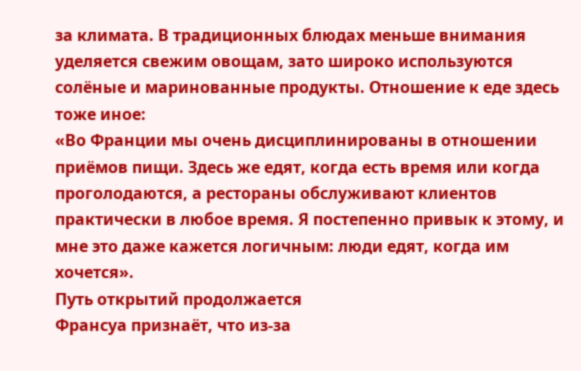за климата. В традиционных блюдах меньше внимания уделяется свежим овощам, зато широко используются солёные и маринованные продукты. Отношение к еде здесь тоже иное:
«Во Франции мы очень дисциплинированы в отношении приёмов пищи. Здесь же едят, когда есть время или когда проголодаются, а рестораны обслуживают клиентов практически в любое время. Я постепенно привык к этому, и мне это даже кажется логичным: люди едят, когда им хочется».
Путь открытий продолжается
Франсуа признаёт, что из-за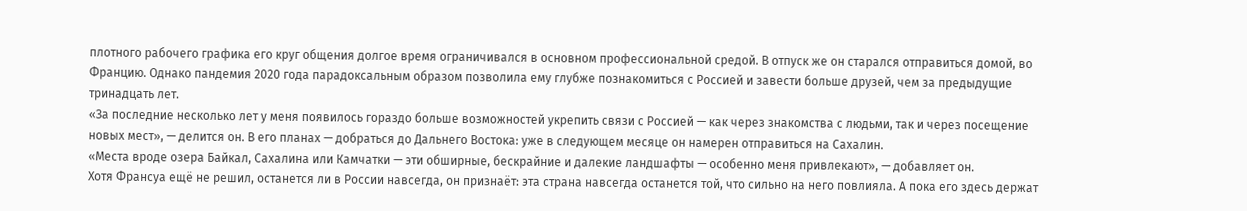плотного рабочего графика его круг общения долгое время ограничивался в основном профессиональной средой. В отпуск же он старался отправиться домой, во Францию. Однако пандемия 2020 года парадоксальным образом позволила ему глубже познакомиться с Россией и завести больше друзей, чем за предыдущие тринадцать лет.
«За последние несколько лет у меня появилось гораздо больше возможностей укрепить связи с Россией — как через знакомства с людьми, так и через посещение новых мест», — делится он. В его планах — добраться до Дальнего Востока: уже в следующем месяце он намерен отправиться на Сахалин.
«Места вроде озера Байкал, Сахалина или Камчатки — эти обширные, бескрайние и далекие ландшафты — особенно меня привлекают», — добавляет он.
Хотя Франсуа ещё не решил, останется ли в России навсегда, он признаёт: эта страна навсегда останется той, что сильно на него повлияла. А пока его здесь держат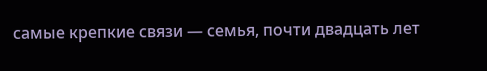самые крепкие связи — семья, почти двадцать лет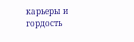карьеры и гордость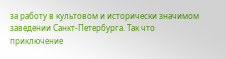за работу в культовом и исторически значимом заведении Санкт-Петербурга. Так что приключение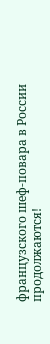французского шеф-повара в России продолжаются!